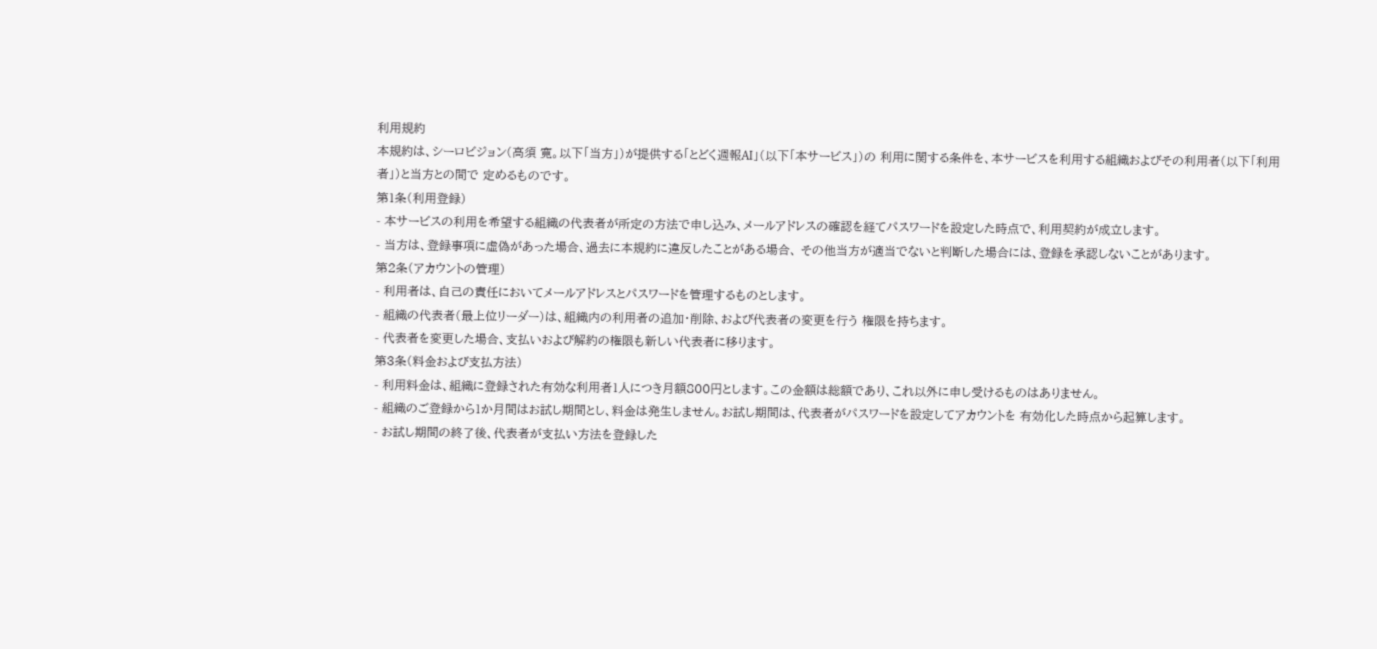利用規約
本規約は、シーロビジョン(高須 寛。以下「当方」)が提供する「とどく週報AI」(以下「本サービス」)の 利用に関する条件を、本サービスを利用する組織およびその利用者(以下「利用者」)と当方との間で 定めるものです。
第1条(利用登録)
- 本サービスの利用を希望する組織の代表者が所定の方法で申し込み、メールアドレスの確認を経てパスワードを設定した時点で、利用契約が成立します。
- 当方は、登録事項に虚偽があった場合、過去に本規約に違反したことがある場合、 その他当方が適当でないと判断した場合には、登録を承認しないことがあります。
第2条(アカウントの管理)
- 利用者は、自己の責任においてメールアドレスとパスワードを管理するものとします。
- 組織の代表者(最上位リーダー)は、組織内の利用者の追加・削除、および代表者の変更を行う 権限を持ちます。
- 代表者を変更した場合、支払いおよび解約の権限も新しい代表者に移ります。
第3条(料金および支払方法)
- 利用料金は、組織に登録された有効な利用者1人につき月額800円とします。この金額は総額であり、これ以外に申し受けるものはありません。
- 組織のご登録から1か月間はお試し期間とし、料金は発生しません。お試し期間は、代表者がパスワードを設定してアカウントを 有効化した時点から起算します。
- お試し期間の終了後、代表者が支払い方法を登録した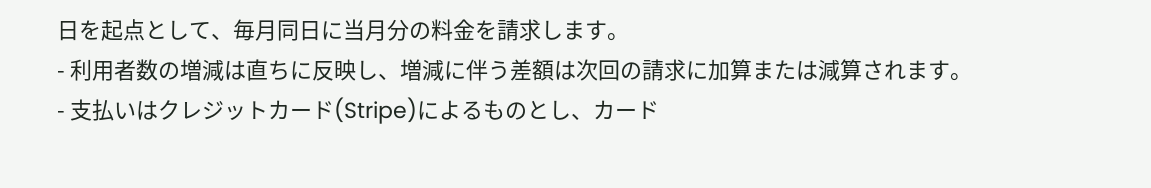日を起点として、毎月同日に当月分の料金を請求します。
- 利用者数の増減は直ちに反映し、増減に伴う差額は次回の請求に加算または減算されます。
- 支払いはクレジットカード(Stripe)によるものとし、カード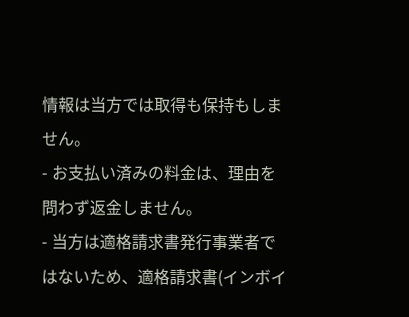情報は当方では取得も保持もしません。
- お支払い済みの料金は、理由を問わず返金しません。
- 当方は適格請求書発行事業者ではないため、適格請求書(インボイ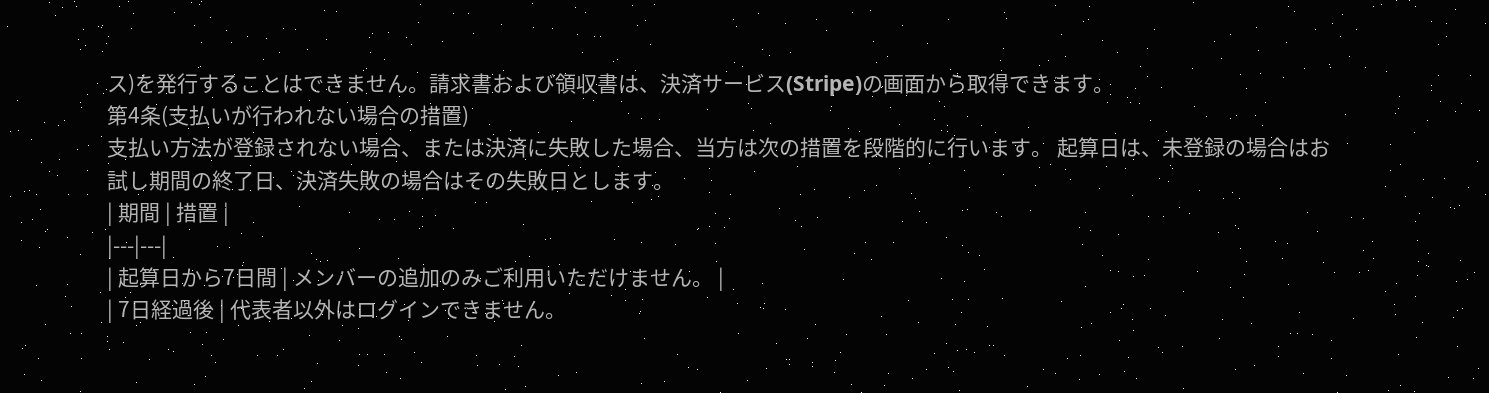ス)を発行することはできません。請求書および領収書は、決済サービス(Stripe)の画面から取得できます。
第4条(支払いが行われない場合の措置)
支払い方法が登録されない場合、または決済に失敗した場合、当方は次の措置を段階的に行います。 起算日は、未登録の場合はお試し期間の終了日、決済失敗の場合はその失敗日とします。
| 期間 | 措置 |
|---|---|
| 起算日から7日間 | メンバーの追加のみご利用いただけません。 |
| 7日経過後 | 代表者以外はログインできません。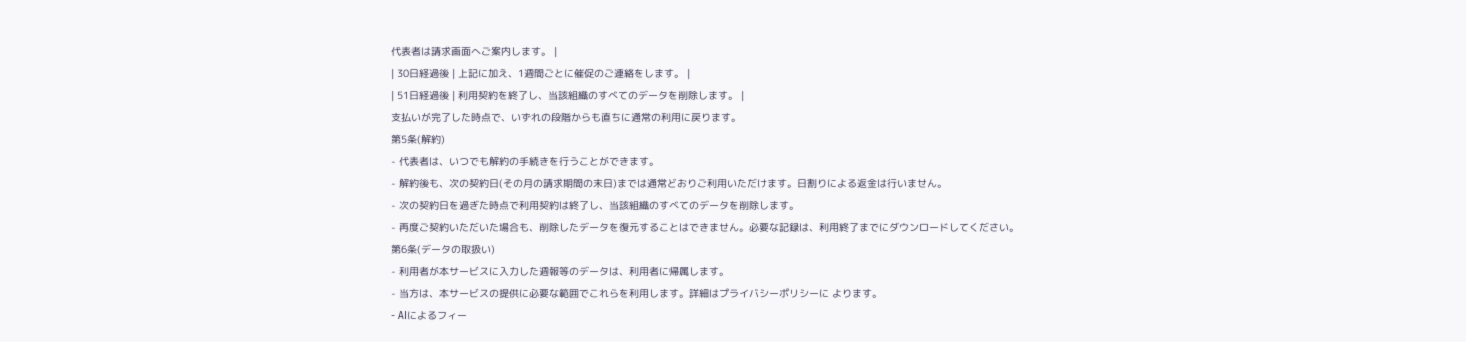代表者は請求画面へご案内します。 |
| 30日経過後 | 上記に加え、1週間ごとに催促のご連絡をします。 |
| 51日経過後 | 利用契約を終了し、当該組織のすべてのデータを削除します。 |
支払いが完了した時点で、いずれの段階からも直ちに通常の利用に戻ります。
第5条(解約)
- 代表者は、いつでも解約の手続きを行うことができます。
- 解約後も、次の契約日(その月の請求期間の末日)までは通常どおりご利用いただけます。日割りによる返金は行いません。
- 次の契約日を過ぎた時点で利用契約は終了し、当該組織のすべてのデータを削除します。
- 再度ご契約いただいた場合も、削除したデータを復元することはできません。必要な記録は、利用終了までにダウンロードしてください。
第6条(データの取扱い)
- 利用者が本サービスに入力した週報等のデータは、利用者に帰属します。
- 当方は、本サービスの提供に必要な範囲でこれらを利用します。詳細はプライバシーポリシーに よります。
- AIによるフィー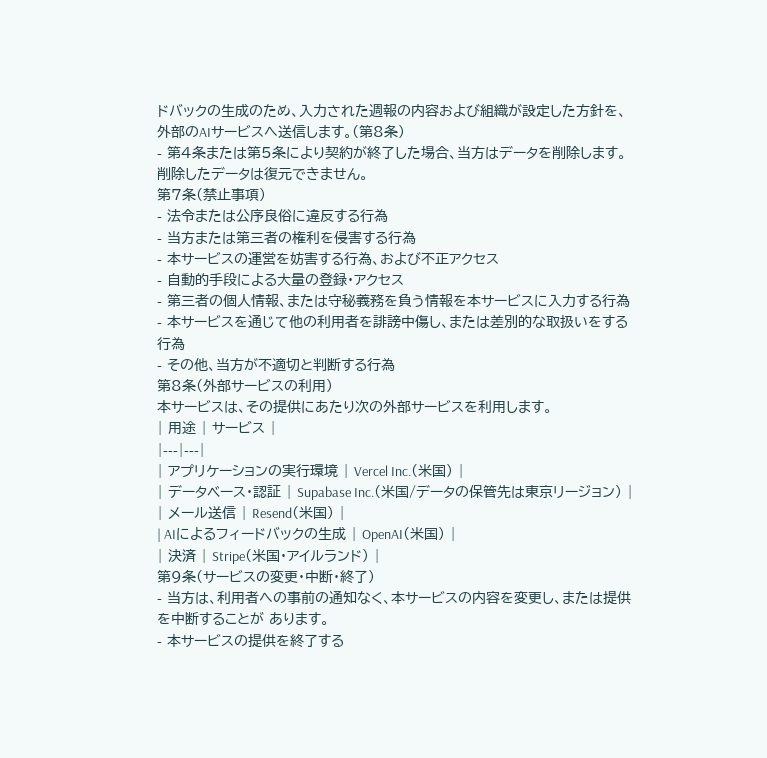ドバックの生成のため、入力された週報の内容および組織が設定した方針を、 外部のAIサービスへ送信します。(第8条)
- 第4条または第5条により契約が終了した場合、当方はデータを削除します。削除したデータは復元できません。
第7条(禁止事項)
- 法令または公序良俗に違反する行為
- 当方または第三者の権利を侵害する行為
- 本サービスの運営を妨害する行為、および不正アクセス
- 自動的手段による大量の登録・アクセス
- 第三者の個人情報、または守秘義務を負う情報を本サービスに入力する行為
- 本サービスを通じて他の利用者を誹謗中傷し、または差別的な取扱いをする行為
- その他、当方が不適切と判断する行為
第8条(外部サービスの利用)
本サービスは、その提供にあたり次の外部サービスを利用します。
| 用途 | サービス |
|---|---|
| アプリケーションの実行環境 | Vercel Inc.(米国) |
| データベース・認証 | Supabase Inc.(米国/データの保管先は東京リージョン) |
| メール送信 | Resend(米国) |
| AIによるフィードバックの生成 | OpenAI(米国) |
| 決済 | Stripe(米国・アイルランド) |
第9条(サービスの変更・中断・終了)
- 当方は、利用者への事前の通知なく、本サービスの内容を変更し、または提供を中断することが あります。
- 本サービスの提供を終了する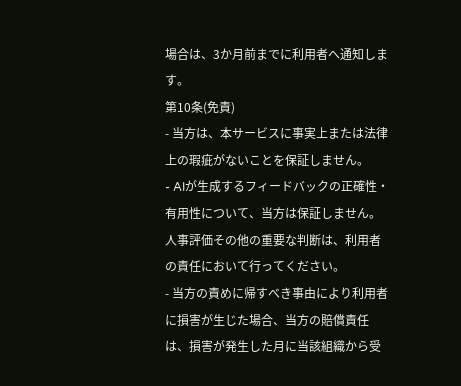場合は、3か月前までに利用者へ通知します。
第10条(免責)
- 当方は、本サービスに事実上または法律上の瑕疵がないことを保証しません。
- AIが生成するフィードバックの正確性・有用性について、当方は保証しません。人事評価その他の重要な判断は、利用者の責任において行ってください。
- 当方の責めに帰すべき事由により利用者に損害が生じた場合、当方の賠償責任は、損害が発生した月に当該組織から受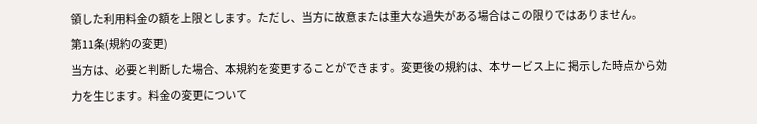領した利用料金の額を上限とします。ただし、当方に故意または重大な過失がある場合はこの限りではありません。
第11条(規約の変更)
当方は、必要と判断した場合、本規約を変更することができます。変更後の規約は、本サービス上に 掲示した時点から効力を生じます。料金の変更について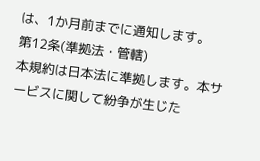は、1か月前までに通知します。
第12条(準拠法・管轄)
本規約は日本法に準拠します。本サービスに関して紛争が生じた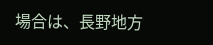場合は、長野地方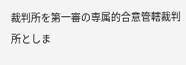裁判所を第一審の専属的合意管轄裁判所としま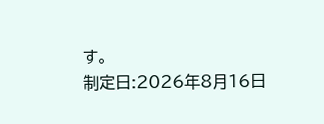す。
制定日:2026年8月16日